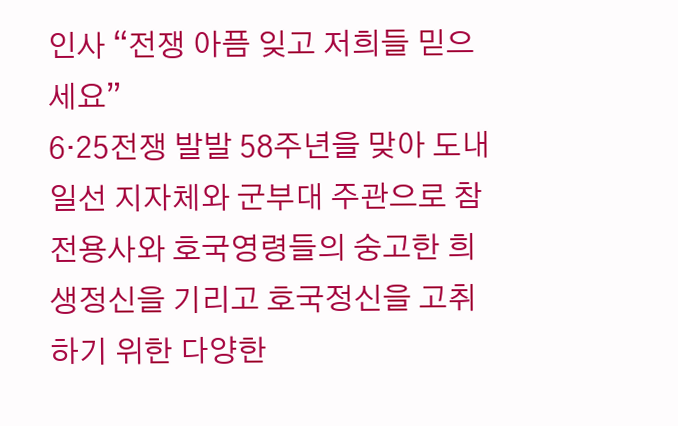인사 “전쟁 아픔 잊고 저희들 믿으세요”
6·25전쟁 발발 58주년을 맞아 도내 일선 지자체와 군부대 주관으로 참전용사와 호국영령들의 숭고한 희생정신을 기리고 호국정신을 고취하기 위한 다양한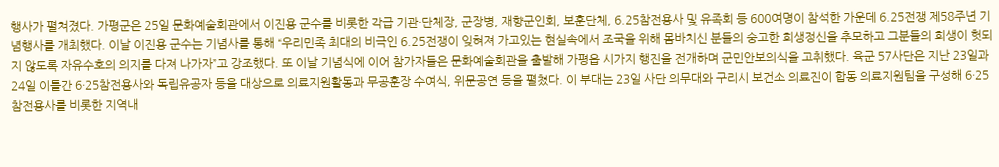행사가 펼쳐졌다. 가평군은 25일 문화예술회관에서 이진용 군수를 비롯한 각급 기관·단체장, 군장병, 재향군인회, 보훈단체, 6.25참전용사 및 유족회 등 600여명이 참석한 가운데 6.25전쟁 제58주년 기념행사를 개최했다. 이날 이진용 군수는 기념사를 통해 “우리민족 최대의 비극인 6.25전쟁이 잊혀져 가고있는 현실속에서 조국을 위해 몸바치신 분들의 숭고한 희생정신을 추모하고 그분들의 희생이 헛되지 않도록 자유수호의 의지를 다져 나가자”고 강조했다. 또 이날 기념식에 이어 참가자들은 문화예술회관을 출발해 가평읍 시가지 행진을 전개하며 군민안보의식을 고취했다. 육군 57사단은 지난 23일과 24일 이틀간 6·25참전용사와 독립유공자 등을 대상으로 의료지원활동과 무공훈장 수여식, 위문공연 등을 펼쳤다. 이 부대는 23일 사단 의무대와 구리시 보건소 의료진이 합동 의료지원팀을 구성해 6·25참전용사를 비롯한 지역내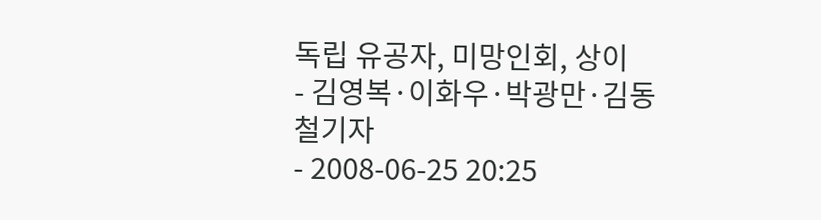독립 유공자, 미망인회, 상이
- 김영복·이화우·박광만·김동철기자
- 2008-06-25 20:25